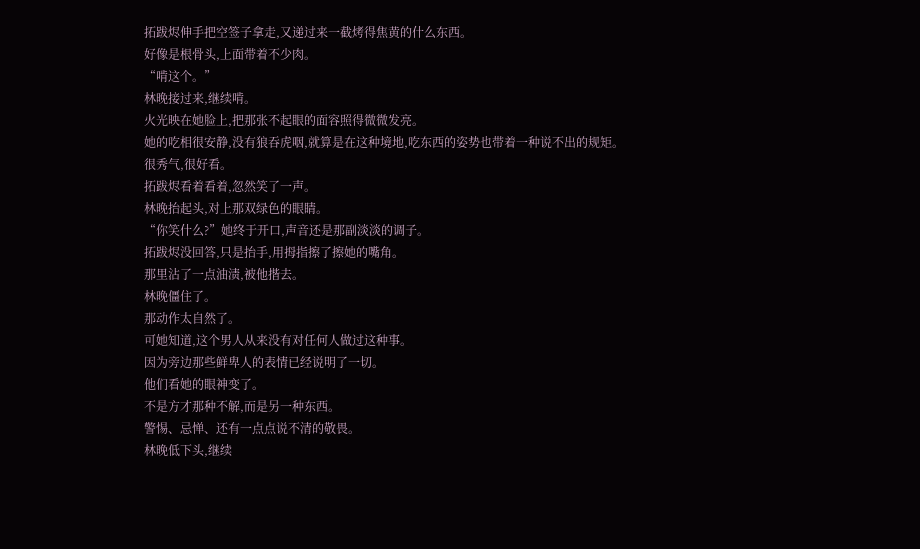拓跋烬伸手把空签子拿走,又递过来一截烤得焦黄的什么东西。
好像是根骨头,上面带着不少肉。
“啃这个。”
林晚接过来,继续啃。
火光映在她脸上,把那张不起眼的面容照得微微发亮。
她的吃相很安静,没有狼吞虎咽,就算是在这种境地,吃东西的姿势也带着一种说不出的规矩。
很秀气,很好看。
拓跋烬看着看着,忽然笑了一声。
林晚抬起头,对上那双绿色的眼睛。
“你笑什么?”她终于开口,声音还是那副淡淡的调子。
拓跋烬没回答,只是抬手,用拇指擦了擦她的嘴角。
那里沾了一点油渍,被他揩去。
林晚僵住了。
那动作太自然了。
可她知道,这个男人从来没有对任何人做过这种事。
因为旁边那些鲜卑人的表情已经说明了一切。
他们看她的眼神变了。
不是方才那种不解,而是另一种东西。
警惕、忌惮、还有一点点说不清的敬畏。
林晚低下头,继续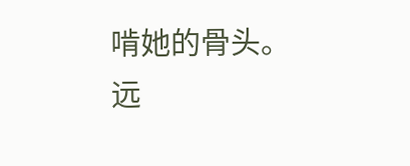啃她的骨头。
远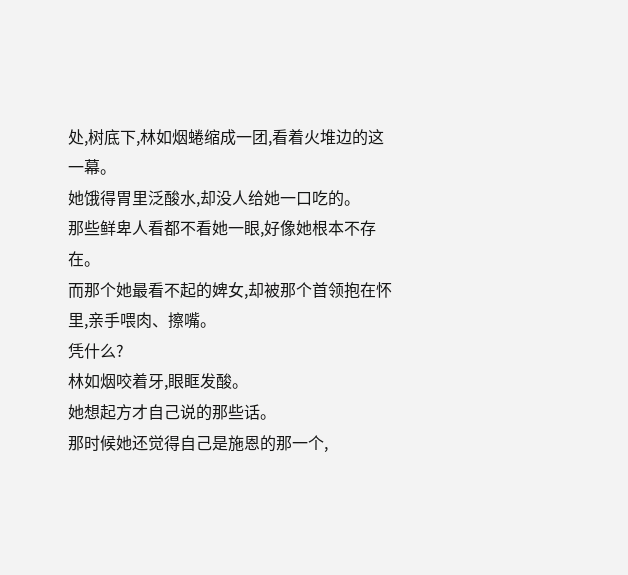处,树底下,林如烟蜷缩成一团,看着火堆边的这一幕。
她饿得胃里泛酸水,却没人给她一口吃的。
那些鲜卑人看都不看她一眼,好像她根本不存在。
而那个她最看不起的婢女,却被那个首领抱在怀里,亲手喂肉、擦嘴。
凭什么?
林如烟咬着牙,眼眶发酸。
她想起方才自己说的那些话。
那时候她还觉得自己是施恩的那一个,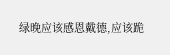绿晚应该感恩戴德,应该跪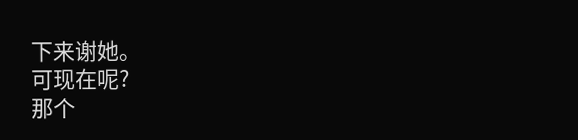下来谢她。
可现在呢?
那个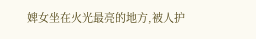婢女坐在火光最亮的地方,被人护